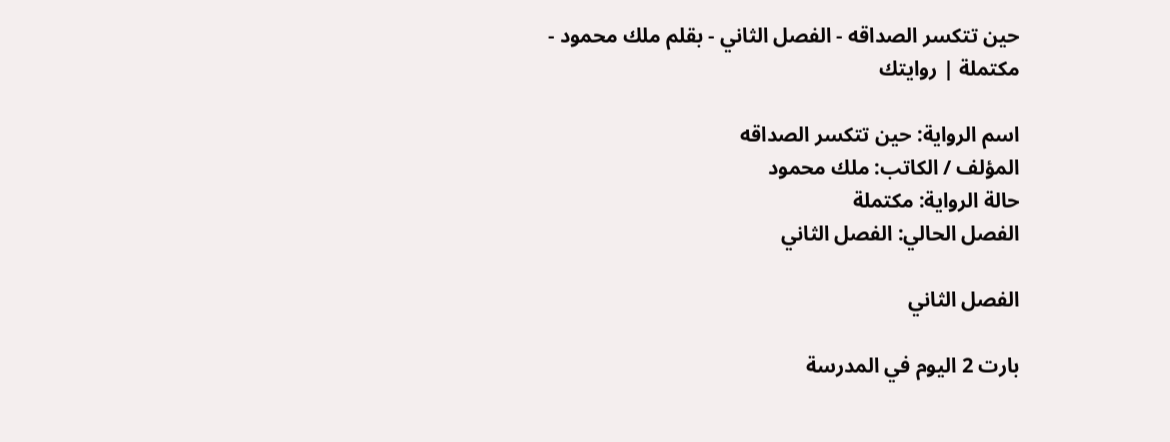حين تتكسر الصداقه - الفصل الثاني - بقلم ملك محمود - مكتملة | روايتك

اسم الرواية: حين تتكسر الصداقه
المؤلف / الكاتب: ملك محمود
حالة الرواية: مكتملة
الفصل الحالي: الفصل الثاني

الفصل الثاني

بارت 2 اليوم في المدرسة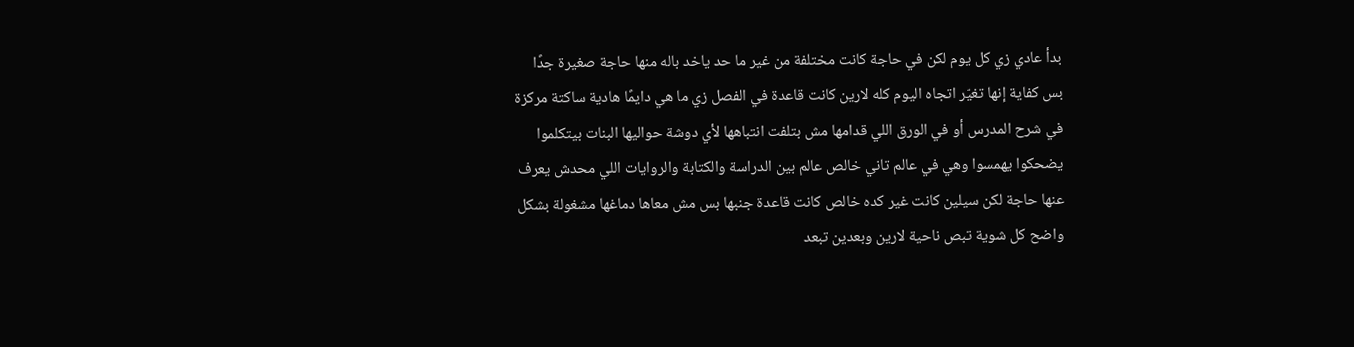بدأ عادي زي كل يوم لكن في حاجة كانت مختلفة من غير ما حد ياخد باله منها حاجة صغيرة جدًا بس كفاية إنها تغيّر اتجاه اليوم كله لارين كانت قاعدة في الفصل زي ما هي دايمًا هادية ساكتة مركزة في شرح المدرس أو في الورق اللي قدامها مش بتلفت انتباهها لأي دوشة حواليها البنات بيتكلموا يضحكوا يهمسوا وهي في عالم تاني خالص عالم بين الدراسة والكتابة والروايات اللي محدش يعرف عنها حاجة لكن سيلين كانت غير كده خالص كانت قاعدة جنبها بس مش معاها دماغها مشغولة بشكل واضح كل شوية تبص ناحية لارين وبعدين تبعد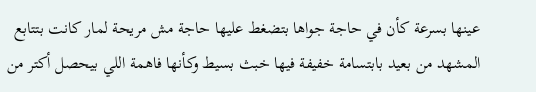عينها بسرعة كأن في حاجة جواها بتضغط عليها حاجة مش مريحة لمار كانت بتتابع المشهد من بعيد بابتسامة خفيفة فيها خبث بسيط وكأنها فاهمة اللي بيحصل أكتر من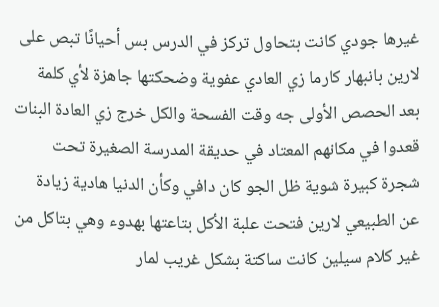غيرها جودي كانت بتحاول تركز في الدرس بس أحيانًا تبص على لارين بانبهار كارما زي العادي عفوية وضحكتها جاهزة لأي كلمة بعد الحصص الأولى جه وقت الفسحة والكل خرج زي العادة البنات قعدوا في مكانهم المعتاد في حديقة المدرسة الصغيرة تحت شجرة كبيرة شوية ظل الجو كان دافي وكأن الدنيا هادية زيادة عن الطبيعي لارين فتحت علبة الأكل بتاعتها بهدوء وهي بتاكل من غير كلام سيلين كانت ساكتة بشكل غريب لمار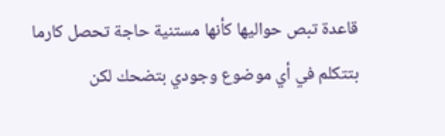قاعدة تبص حواليها كأنها مستنية حاجة تحصل كارما بتتكلم في أي موضوع وجودي بتضحك لكن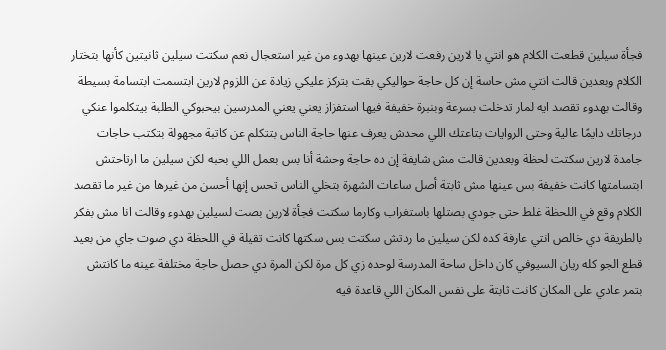فجأة سيلين قطعت الكلام هو انتي يا لارين رفعت لارين عينها بهدوء من غير استعجال نعم سكتت سيلين ثانيتين كأنها بتختار الكلام وبعدين قالت انتي مش حاسة إن كل حاجة حواليكي بقت بتركز عليكي زيادة عن اللزوم لارين ابتسمت ابتسامة بسيطة وقالت بهدوء تقصد ايه لمار تدخلت بسرعة وبنبرة خفيفة فيها استفزاز يعني يعني المدرسين بيحبوكي الطلبة بيتكلموا عنكي درجاتك دايمًا عالية وحتى الروايات بتاعتك اللي محدش يعرف عنها حاجة الناس بتتكلم عن كاتبة مجهولة بتكتب حاجات جامدة لارين سكتت لحظة وبعدين قالت مش شايفة إن ده حاجة وحشة أنا بس بعمل اللي بحبه لكن سيلين ما ارتاحتش ابتسامتها كانت خفيفة بس عينها مش ثابتة أصل ساعات الشهرة بتخلي الناس تحس إنها أحسن من غيرها من غير ما تقصد الكلام وقع في اللحظة غلط حتى جودي بصتلها باستغراب وكارما سكتت فجأة لارين بصت لسيلين بهدوء وقالت انا مش بفكر بالطريقة دي خالص انتي عارفة كده لكن سيلين ما ردتش سكتت بس سكتها كانت تقيلة في اللحظة دي صوت جاي من بعيد قطع الجو كله ريان السيوفي كان داخل ساحة المدرسة لوحده زي كل مرة لكن المرة دي حصل حاجة مختلفة عينه ما كانتش بتمر عادي على المكان كانت ثابتة على نفس المكان اللي قاعدة فيه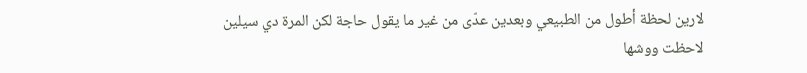لارين لحظة أطول من الطبيعي وبعدين عدّى من غير ما يقول حاجة لكن المرة دي سيلين لاحظت ووشها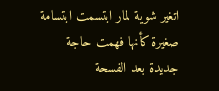اتغير شوية لمار ابتسمت ابتسامة صغيرة كأنها فهمت حاجة جديدة بعد الفسحة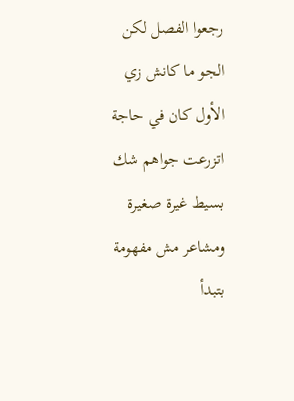رجعوا الفصل لكن الجو ما كانش زي الأول كان في حاجة اتزرعت جواهم شك بسيط غيرة صغيرة ومشاعر مش مفهومة بتبدأ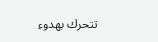تتحرك بهدوء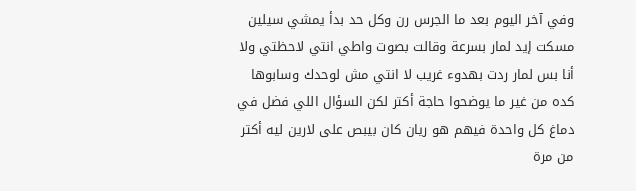وفي آخر اليوم بعد ما الجرس رن وكل حد بدأ يمشي سيلين مسكت إيد لمار بسرعة وقالت بصوت واطي انتي لاحظتي ولا أنا بس لمار ردت بهدوء غريب لا انتي مش لوحدك وسابوها كده من غير ما يوضحوا حاجة أكتر لكن السؤال اللي فضل في دماغ كل واحدة فيهم هو ريان كان بيبص على لارين ليه أكتر من مرة